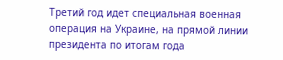Третий год идет специальная военная операция на Украине, на прямой линии президента по итогам года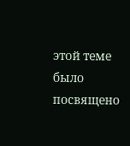этой теме было посвящено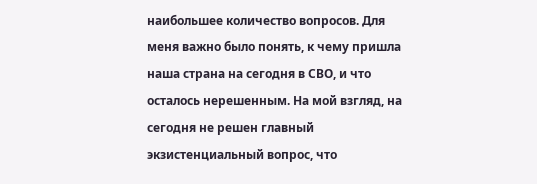наибольшее количество вопросов. Для меня важно было понять, к чему пришла наша страна на сегодня в СВО, и что осталось нерешенным. На мой взгляд, на сегодня не решен главный экзистенциальный вопрос, что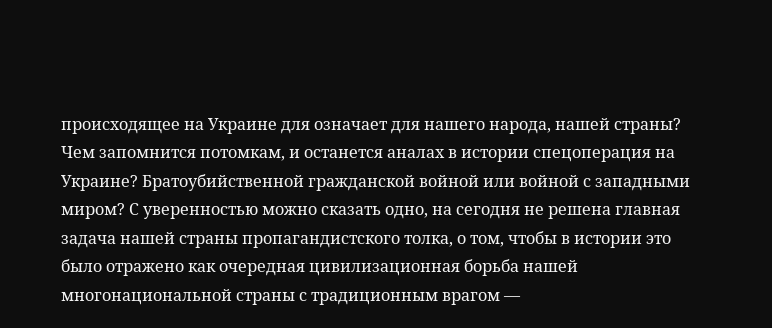происходящее на Украине для означает для нашего народа, нашей страны? Чем запомнится потомкам, и останется аналах в истории спецоперация на Украине? Братоубийственной гражданской войной или войной с западными миром? С уверенностью можно сказать одно, на сегодня не решена главная задача нашей страны пропагандистского толка, о том, чтобы в истории это было отражено как очередная цивилизационная борьба нашей многонациональной страны с традиционным врагом —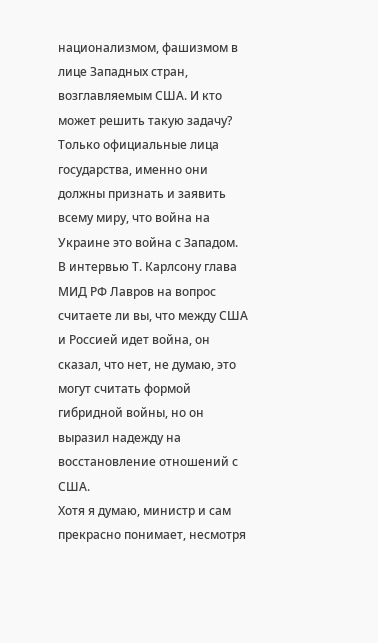национализмом, фашизмом в лице Западных стран, возглавляемым США. И кто может решить такую задачу? Только официальные лица государства, именно они должны признать и заявить всему миру, что война на Украине это война с Западом.
В интервью Т. Карлсону глава МИД РФ Лавров на вопрос считаете ли вы, что между США и Россией идет война, он сказал, что нет, не думаю, это могут считать формой гибридной войны, но он выразил надежду на восстановление отношений с США.
Хотя я думаю, министр и сам прекрасно понимает, несмотря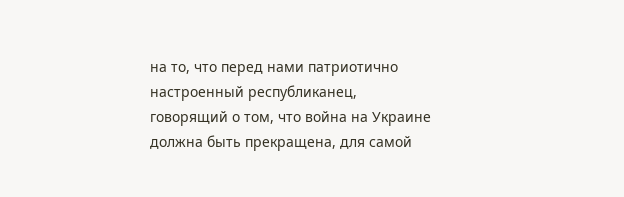на то, что перед нами патриотично настроенный республиканец, говорящий о том, что война на Украине должна быть прекращена, для самой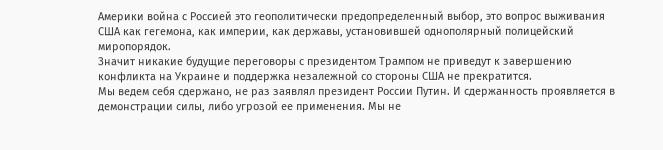Америки война с Россией это геополитически предопределенный выбор, это вопрос выживания США как гегемона, как империи, как державы, установившей однополярный полицейский миропорядок.
Значит никакие будущие переговоры с президентом Трампом не приведут к завершению конфликта на Украине и поддержка незалежной со стороны США не прекратится.
Мы ведем себя сдержано, не раз заявлял президент России Путин. И сдержанность проявляется в демонстрации силы, либо угрозой ее применения. Мы не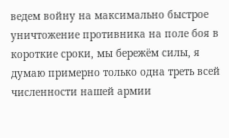ведем войну на максимально быстрое уничтожение противника на поле боя в короткие сроки, мы бережём силы, я думаю примерно только одна треть всей численности нашей армии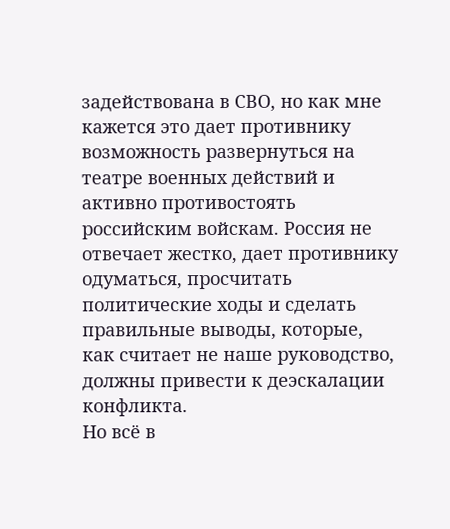задействована в СВО, но как мне кажется это дает противнику возможность развернуться на театре военных действий и активно противостоять российским войскам. Россия не отвечает жестко, дает противнику одуматься, просчитать политические ходы и сделать правильные выводы, которые, как считает не наше руководство, должны привести к деэскалации конфликта.
Но всё в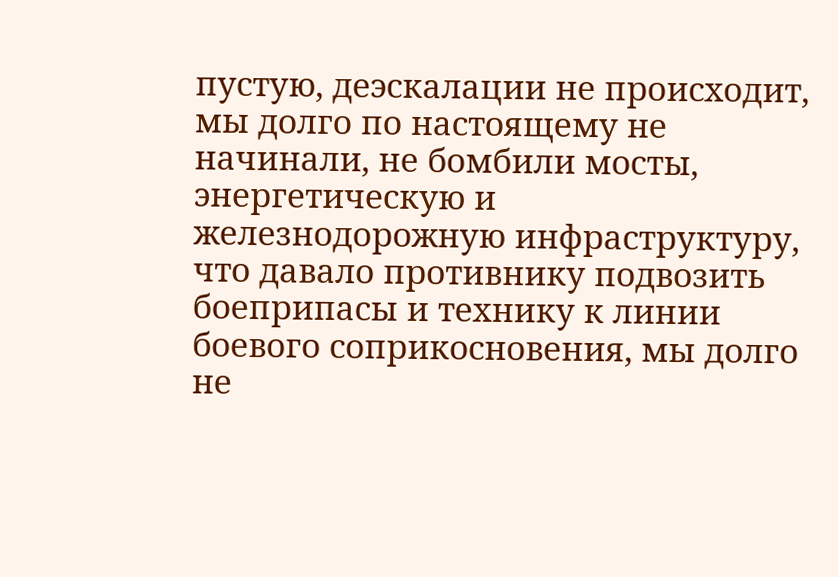пустую, деэскалации не происходит, мы долго по настоящему не начинали, не бомбили мосты, энергетическую и железнодорожную инфраструктуру, что давало противнику подвозить боеприпасы и технику к линии боевого соприкосновения, мы долго не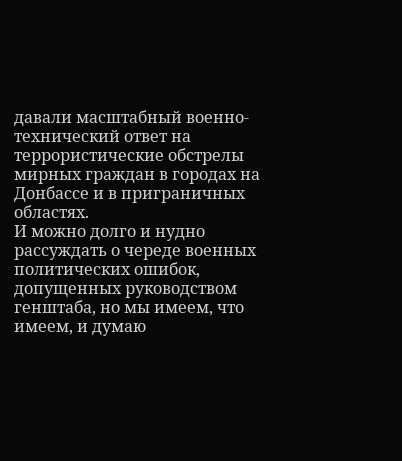давали масштабный военно-технический ответ на террористические обстрелы мирных граждан в городах на Донбассе и в приграничных областях.
И можно долго и нудно рассуждать о череде военных политических ошибок, допущенных руководством генштаба, но мы имеем, что имеем, и думаю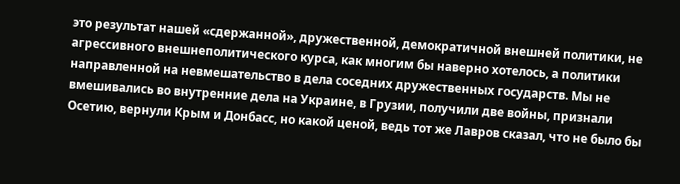это результат нашей «сдержанной», дружественной, демократичной внешней политики, не агрессивного внешнеполитического курса, как многим бы наверно хотелось, а политики направленной на невмешательство в дела соседних дружественных государств. Мы не вмешивались во внутренние дела на Украине, в Грузии, получили две войны, признали Осетию, вернули Крым и Донбасс, но какой ценой, ведь тот же Лавров сказал, что не было бы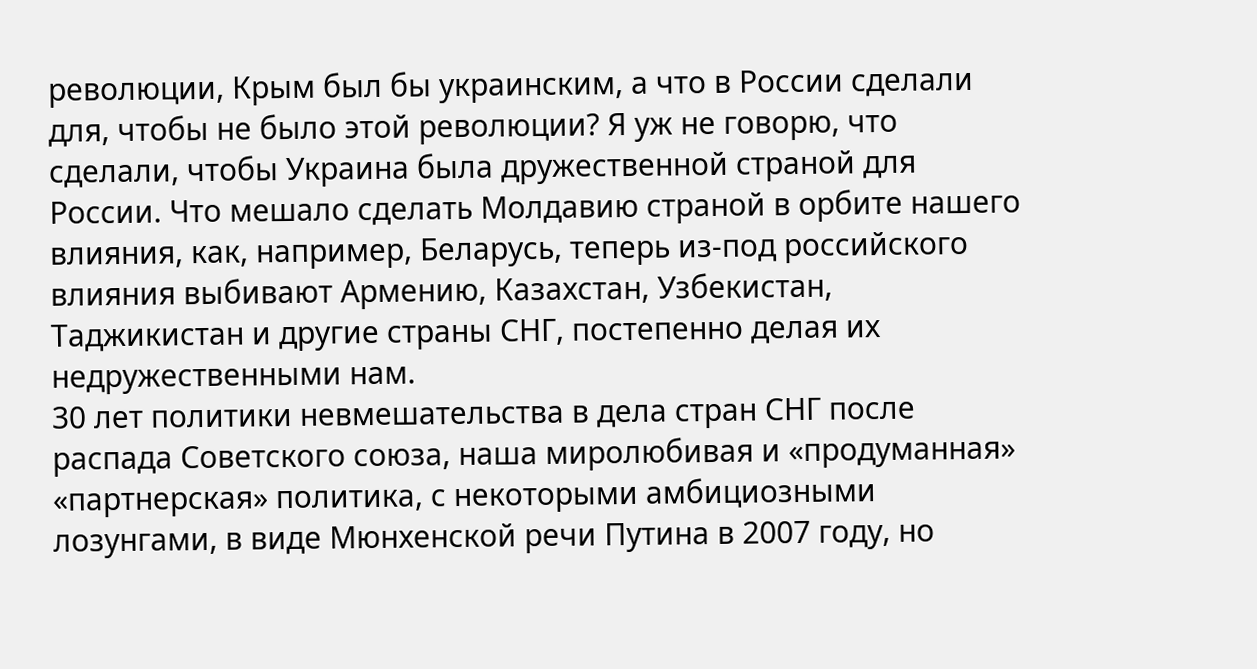революции, Крым был бы украинским, а что в России сделали для, чтобы не было этой революции? Я уж не говорю, что сделали, чтобы Украина была дружественной страной для России. Что мешало сделать Молдавию страной в орбите нашего влияния, как, например, Беларусь, теперь из-под российского влияния выбивают Армению, Казахстан, Узбекистан, Таджикистан и другие страны СНГ, постепенно делая их недружественными нам.
30 лет политики невмешательства в дела стран СНГ после распада Советского союза, наша миролюбивая и «продуманная» «партнерская» политика, с некоторыми амбициозными лозунгами, в виде Мюнхенской речи Путина в 2007 году, но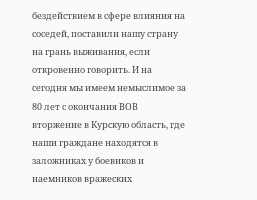бездействием в сфере влияния на соседей, поставили нашу страну на грань выживания, если откровенно говорить. И на сегодня мы имеем немыслимое за 80 лет с окончания ВОВ вторжение в Курскую область, где наши граждане находятся в заложниках у боевиков и наемников вражеских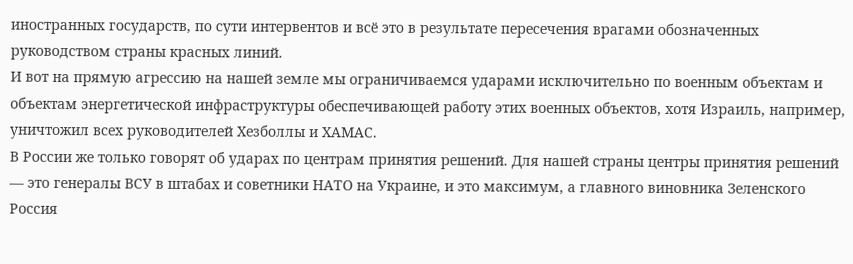иностранных государств, по сути интервентов и всё это в результате пересечения врагами обозначенных руководством страны красных линий.
И вот на прямую агрессию на нашей земле мы ограничиваемся ударами исключительно по военным объектам и объектам энергетической инфраструктуры обеспечивающей работу этих военных объектов, хотя Израиль, например, уничтожил всех руководителей Хезболлы и ХАМАС.
В России же только говорят об ударах по центрам принятия решений. Для нашей страны центры принятия решений — это генералы ВСУ в штабах и советники НАТО на Украине, и это максимум, а главного виновника Зеленского Россия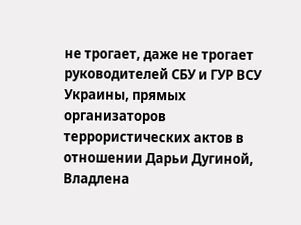не трогает, даже не трогает руководителей СБУ и ГУР ВСУ Украины, прямых организаторов террористических актов в отношении Дарьи Дугиной, Владлена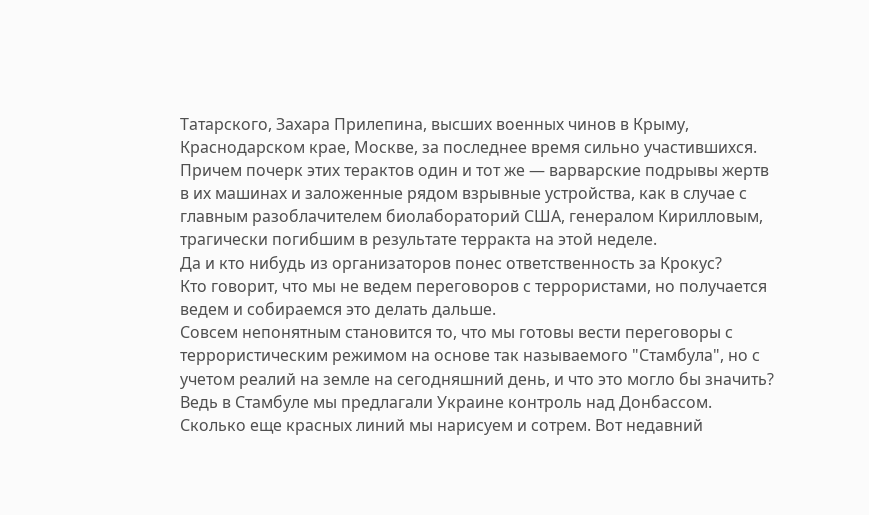Татарского, Захара Прилепина, высших военных чинов в Крыму, Краснодарском крае, Москве, за последнее время сильно участившихся. Причем почерк этих терактов один и тот же — варварские подрывы жертв в их машинах и заложенные рядом взрывные устройства, как в случае с главным разоблачителем биолабораторий США, генералом Кирилловым, трагически погибшим в результате терракта на этой неделе.
Да и кто нибудь из организаторов понес ответственность за Крокус?
Кто говорит, что мы не ведем переговоров с террористами, но получается ведем и собираемся это делать дальше.
Совсем непонятным становится то, что мы готовы вести переговоры с террористическим режимом на основе так называемого "Стамбула", но с учетом реалий на земле на сегодняшний день, и что это могло бы значить? Ведь в Стамбуле мы предлагали Украине контроль над Донбассом.
Сколько еще красных линий мы нарисуем и сотрем. Вот недавний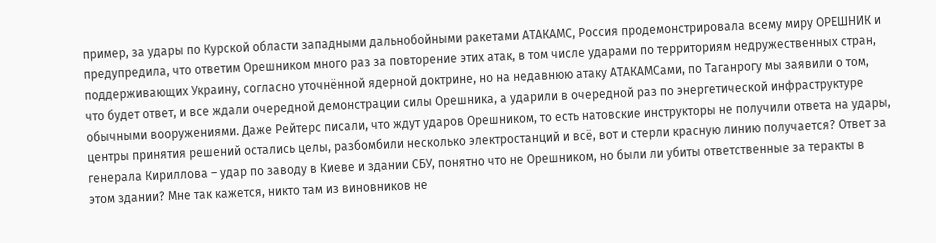пример, за удары по Курской области западными дальнобойными ракетами АТАКАМС, Россия продемонстрировала всему миру ОРЕШНИК и предупредила, что ответим Орешником много раз за повторение этих атак, в том числе ударами по территориям недружественных стран, поддерживающих Украину, согласно уточнённой ядерной доктрине, но на недавнюю атаку АТАКАМСами, по Таганрогу мы заявили о том, что будет ответ, и все ждали очередной демонстрации силы Орешника, а ударили в очередной раз по энергетической инфраструктуре обычными вооружениями. Даже Рейтерс писали, что ждут ударов Орешником, то есть натовские инструкторы не получили ответа на удары, центры принятия решений остались целы, разбомбили несколько электростанций и всё, вот и стерли красную линию получается? Ответ за генерала Кириллова – удар по заводу в Киеве и здании СБУ, понятно что не Орешником, но были ли убиты ответственные за теракты в этом здании? Мне так кажется, никто там из виновников не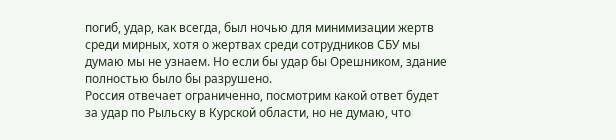погиб, удар, как всегда, был ночью для минимизации жертв среди мирных, хотя о жертвах среди сотрудников СБУ мы думаю мы не узнаем. Но если бы удар бы Орешником, здание полностью было бы разрушено.
Россия отвечает ограниченно, посмотрим какой ответ будет за удар по Рыльску в Курской области, но не думаю, что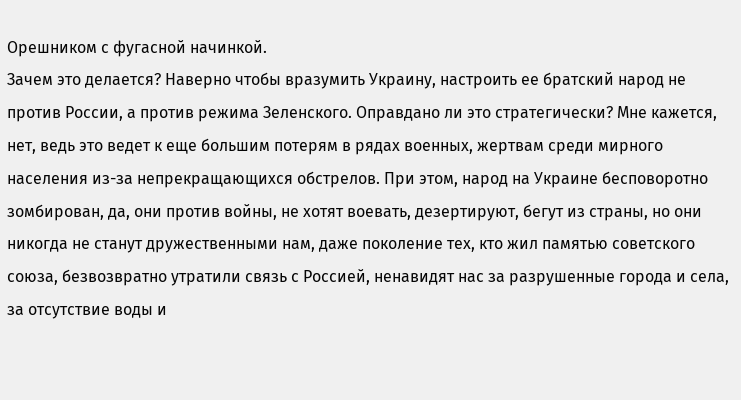Орешником с фугасной начинкой.
Зачем это делается? Наверно чтобы вразумить Украину, настроить ее братский народ не против России, а против режима Зеленского. Оправдано ли это стратегически? Мне кажется, нет, ведь это ведет к еще большим потерям в рядах военных, жертвам среди мирного населения из-за непрекращающихся обстрелов. При этом, народ на Украине бесповоротно зомбирован, да, они против войны, не хотят воевать, дезертируют, бегут из страны, но они никогда не станут дружественными нам, даже поколение тех, кто жил памятью советского союза, безвозвратно утратили связь с Россией, ненавидят нас за разрушенные города и села, за отсутствие воды и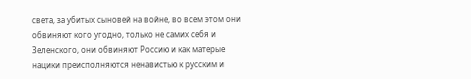света, за убитых сыновей на войне, во всем этом они обвиняют кого угодно, только не самих себя и Зеленского, они обвиняют Россию и как матерые нацики преисполняются ненавистью к русским и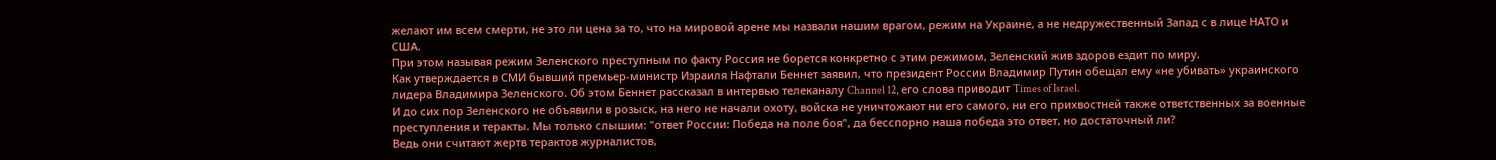желают им всем смерти, не это ли цена за то, что на мировой арене мы назвали нашим врагом, режим на Украине, а не недружественный Запад с в лице НАТО и США.
При этом называя режим Зеленского преступным по факту Россия не борется конкретно с этим режимом, Зеленский жив здоров ездит по миру.
Как утверждается в СМИ бывший премьер-министр Израиля Нафтали Беннет заявил, что президент России Владимир Путин обещал ему «не убивать» украинского лидера Владимира Зеленского. Об этом Беннет рассказал в интервью телеканалу Channel 12, его слова приводит Times of Israel.
И до сих пор Зеленского не объявили в розыск, на него не начали охоту, войска не уничтожают ни его самого, ни его прихвостней также ответственных за военные преступления и теракты. Мы только слышим: "ответ России: Победа на поле боя", да бесспорно наша победа это ответ, но достаточный ли?
Ведь они считают жертв терактов журналистов,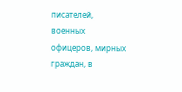писателей, военных офицеров, мирных граждан, в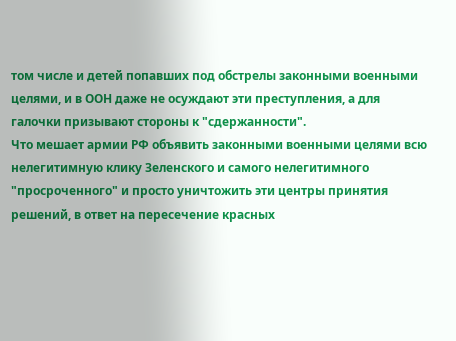том числе и детей попавших под обстрелы законными военными целями, и в ООН даже не осуждают эти преступления, а для галочки призывают стороны к "сдержанности".
Что мешает армии РФ объявить законными военными целями всю нелегитимную клику Зеленского и самого нелегитимного "просроченного" и просто уничтожить эти центры принятия решений, в ответ на пересечение красных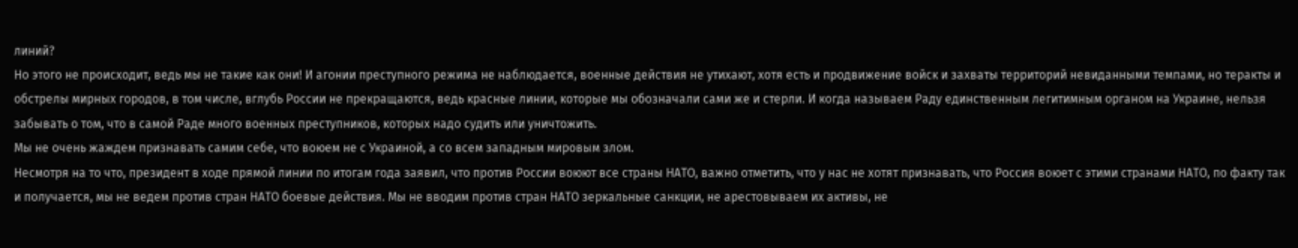линий?
Но этого не происходит, ведь мы не такие как они! И агонии преступного режима не наблюдается, военные действия не утихают, хотя есть и продвижение войск и захваты территорий невиданными темпами, но теракты и обстрелы мирных городов, в том числе, вглубь России не прекращаются, ведь красные линии, которые мы обозначали сами же и стерли. И когда называем Раду единственным легитимным органом на Украине, нельзя забывать о том, что в самой Раде много военных преступников, которых надо судить или уничтожить.
Мы не очень жаждем признавать самим себе, что воюем не с Украиной, а со всем западным мировым злом.
Несмотря на то что, президент в ходе прямой линии по итогам года заявил, что против России воюют все страны НАТО, важно отметить, что у нас не хотят признавать, что Россия воюет с этими странами НАТО, по факту так и получается, мы не ведем против стран НАТО боевые действия. Мы не вводим против стран НАТО зеркальные санкции, не арестовываем их активы, не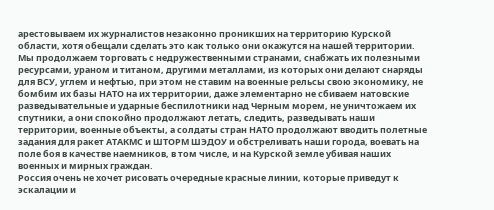арестовываем их журналистов незаконно проникших на территорию Курской области, хотя обещали сделать это как только они окажутся на нашей территории.
Мы продолжаем торговать с недружественными странами, снабжать их полезными ресурсами, ураном и титаном, другими металлами, из которых они делают снаряды для ВСУ, углем и нефтью, при этом не ставим на военные рельсы свою экономику, не бомбим их базы НАТО на их территории, даже элементарно не сбиваем натовские разведывательные и ударные беспилотники над Черным морем, не уничтожаем их спутники, а они спокойно продолжают летать, следить, разведывать наши территории, военные объекты, а солдаты стран НАТО продолжают вводить полетные задания для ракет АТАКМС и ШТОРМ ШЭДОУ и обстреливать наши города, воевать на поле боя в качестве наемников, в том числе, и на Курской земле убивая наших военных и мирных граждан.
Россия очень не хочет рисовать очередные красные линии, которые приведут к эскалации и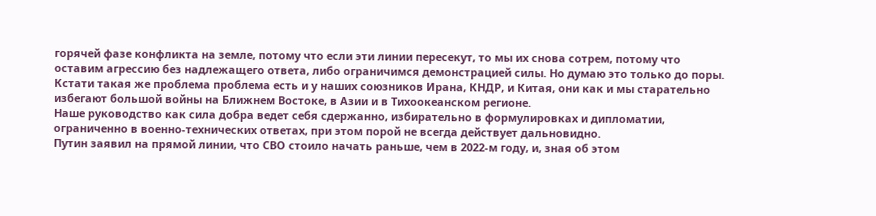горячей фазе конфликта на земле, потому что если эти линии пересекут, то мы их снова сотрем, потому что оставим агрессию без надлежащего ответа, либо ограничимся демонстрацией силы. Но думаю это только до поры.
Кстати такая же проблема проблема есть и у наших союзников Ирана, КНДР, и Китая, они как и мы старательно избегают большой войны на Ближнем Востоке, в Азии и в Тихоокеанском регионе.
Наше руководство как сила добра ведет себя сдержанно, избирательно в формулировках и дипломатии, ограниченно в военно-технических ответах, при этом порой не всегда действует дальновидно.
Путин заявил на прямой линии, что СВО стоило начать раньше, чем в 2022-м году, и, зная об этом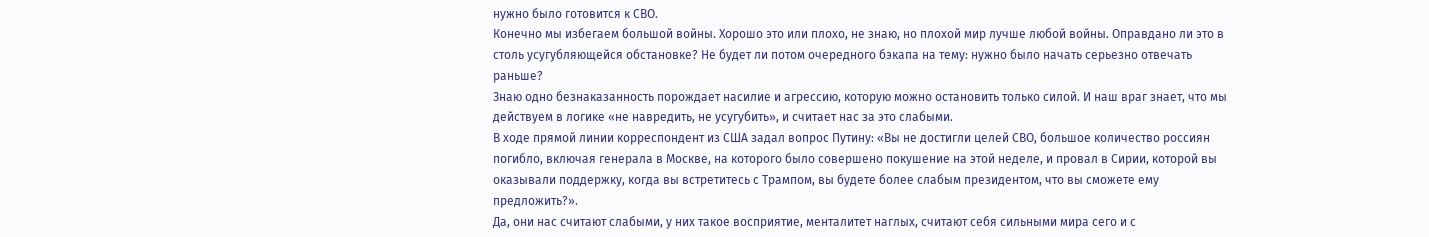нужно было готовится к СВО.
Конечно мы избегаем большой войны. Хорошо это или плохо, не знаю, но плохой мир лучше любой войны. Оправдано ли это в столь усугубляющейся обстановке? Не будет ли потом очередного бэкапа на тему: нужно было начать серьезно отвечать раньше?
Знаю одно безнаказанность порождает насилие и агрессию, которую можно остановить только силой. И наш враг знает, что мы действуем в логике «не навредить, не усугубить», и считает нас за это слабыми.
В ходе прямой линии корреспондент из США задал вопрос Путину: «Вы не достигли целей СВО, большое количество россиян погибло, включая генерала в Москве, на которого было совершено покушение на этой неделе, и провал в Сирии, которой вы оказывали поддержку, когда вы встретитесь с Трампом, вы будете более слабым президентом, что вы сможете ему предложить?».
Да, они нас считают слабыми, у них такое восприятие, менталитет наглых, считают себя сильными мира сего и с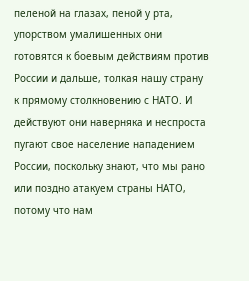пеленой на глазах, пеной у рта, упорством умалишенных они готовятся к боевым действиям против России и дальше, толкая нашу страну к прямому столкновению с НАТО. И действуют они наверняка и неспроста пугают свое население нападением России, поскольку знают, что мы рано или поздно атакуем страны НАТО, потому что нам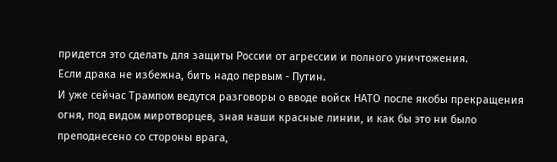придется это сделать для защиты России от агрессии и полного уничтожения.
Если драка не избежна, бить надо первым - Путин.
И уже сейчас Трампом ведутся разговоры о вводе войск НАТО после якобы прекращения огня, под видом миротворцев, зная наши красные линии, и как бы это ни было преподнесено со стороны врага,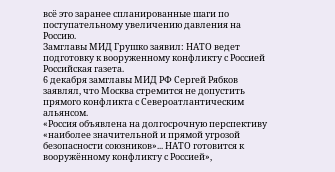всё это заранее спланированные шаги по поступательному увеличению давления на Россию.
Замглавы МИД Грушко заявил: НАТО ведет подготовку к вооруженному конфликту с Россией
Российская газета.
6 декабря замглавы МИД РФ Сергей Рябков заявлял, что Москва стремится не допустить прямого конфликта с Североатлантическим альянсом.
«Россия объявлена на долгосрочную перспективу «наиболее значительной и прямой угрозой безопасности союзников»... НАТО готовится к вооружённому конфликту с Россией»,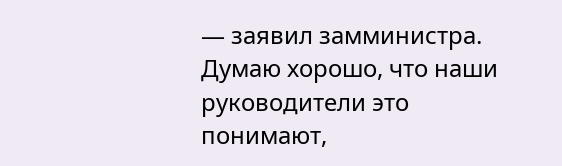— заявил замминистра. Думаю хорошо, что наши руководители это понимают,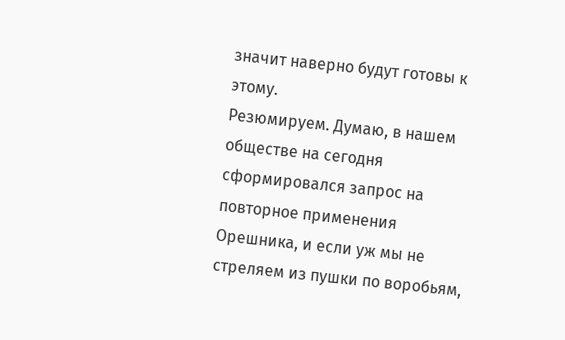значит наверно будут готовы к этому.
Резюмируем. Думаю, в нашем обществе на сегодня сформировался запрос на повторное применения Орешника, и если уж мы не стреляем из пушки по воробьям,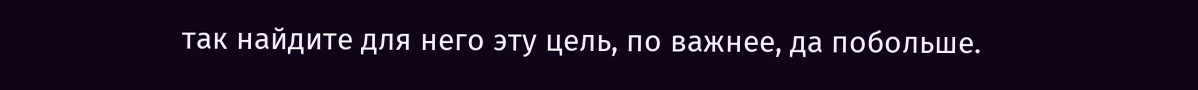так найдите для него эту цель, по важнее, да побольше.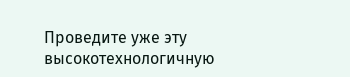Проведите уже эту высокотехнологичную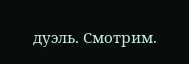дуэль. Смотрим.